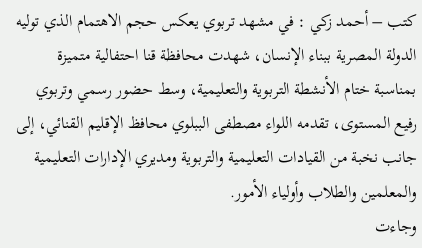كتب – أحمد زكي : في مشهد تربوي يعكس حجم الاهتمام الذي توليه الدولة المصرية ببناء الإنسان، شهدت محافظة قنا احتفالية متميزة بمناسبة ختام الأنشطة التربوية والتعليمية، وسط حضور رسمي وتربوي رفيع المستوى، تقدمه اللواء مصطفى الببلوي محافظ الإقليم القنائي، إلى جانب نخبة من القيادات التعليمية والتربوية ومديري الإدارات التعليمية والمعلمين والطلاب وأولياء الأمور.
وجاءت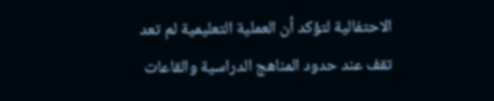الاحتفالية لتؤكد أن العملية التعليمية لم تعد تقف عند حدود المناهج الدراسية والقاعات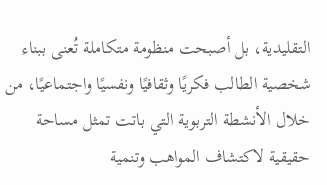التقليدية، بل أصبحت منظومة متكاملة تُعنى ببناء شخصية الطالب فكريًا وثقافيًا ونفسيًا واجتماعيًا، من خلال الأنشطة التربوية التي باتت تمثل مساحة حقيقية لاكتشاف المواهب وتنمية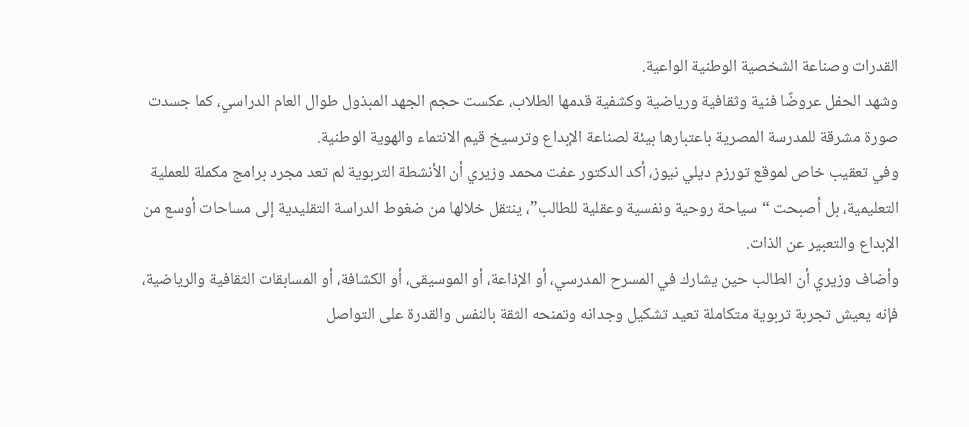القدرات وصناعة الشخصية الوطنية الواعية.
وشهد الحفل عروضًا فنية وثقافية ورياضية وكشفية قدمها الطلاب، عكست حجم الجهد المبذول طوال العام الدراسي، كما جسدت صورة مشرقة للمدرسة المصرية باعتبارها بيئة لصناعة الإبداع وترسيخ قيم الانتماء والهوية الوطنية.
وفي تعقيب خاص لموقع تورزم ديلي نيوز، أكد الدكتور عفت محمد وزيري أن الأنشطة التربوية لم تعد مجرد برامج مكملة للعملية التعليمية، بل أصبحت “سياحة روحية ونفسية وعقلية للطالب”، ينتقل خلالها من ضغوط الدراسة التقليدية إلى مساحات أوسع من الإبداع والتعبير عن الذات.
وأضاف وزيري أن الطالب حين يشارك في المسرح المدرسي، أو الإذاعة، أو الموسيقى، أو الكشافة، أو المسابقات الثقافية والرياضية، فإنه يعيش تجربة تربوية متكاملة تعيد تشكيل وجدانه وتمنحه الثقة بالنفس والقدرة على التواصل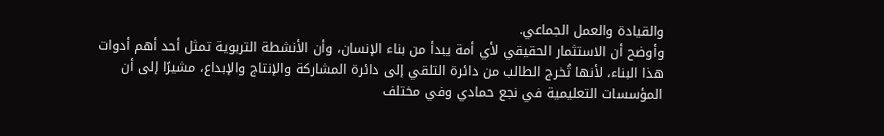والقيادة والعمل الجماعي.
وأوضح أن الاستثمار الحقيقي لأي أمة يبدأ من بناء الإنسان، وأن الأنشطة التربوية تمثل أحد أهم أدوات هذا البناء، لأنها تُخرج الطالب من دائرة التلقي إلى دائرة المشاركة والإنتاج والإبداع، مشيرًا إلى أن المؤسسات التعليمية في نجع حمادي وفي مختلف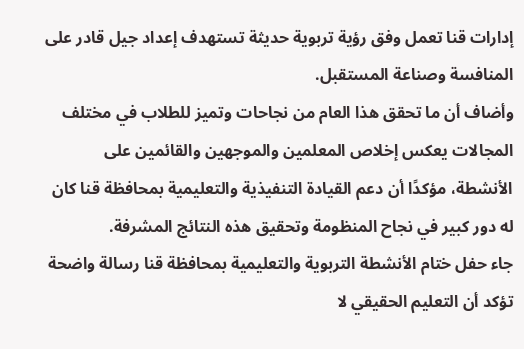إدارات قنا تعمل وفق رؤية تربوية حديثة تستهدف إعداد جيل قادر على المنافسة وصناعة المستقبل.
وأضاف أن ما تحقق هذا العام من نجاحات وتميز للطلاب في مختلف المجالات يعكس إخلاص المعلمين والموجهين والقائمين على الأنشطة، مؤكدًا أن دعم القيادة التنفيذية والتعليمية بمحافظة قنا كان له دور كبير في نجاح المنظومة وتحقيق هذه النتائج المشرفة.
جاء حفل ختام الأنشطة التربوية والتعليمية بمحافظة قنا رسالة واضحة تؤكد أن التعليم الحقيقي لا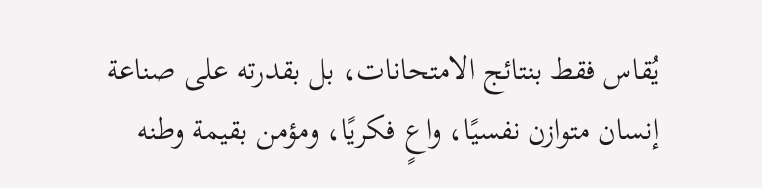يُقاس فقط بنتائج الامتحانات، بل بقدرته على صناعة إنسان متوازن نفسيًا، واعٍ فكريًا، ومؤمن بقيمة وطنه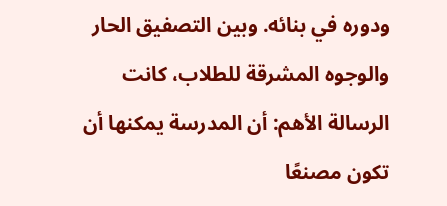ودوره في بنائه. وبين التصفيق الحار والوجوه المشرقة للطلاب، كانت الرسالة الأهم: أن المدرسة يمكنها أن تكون مصنعًا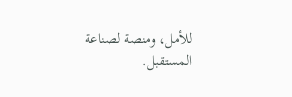للأمل، ومنصة لصناعة المستقبل.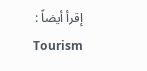إقرأ أيضاً :
Tourism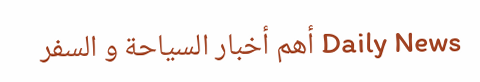Daily News أهم أخبار السياحة و السفر